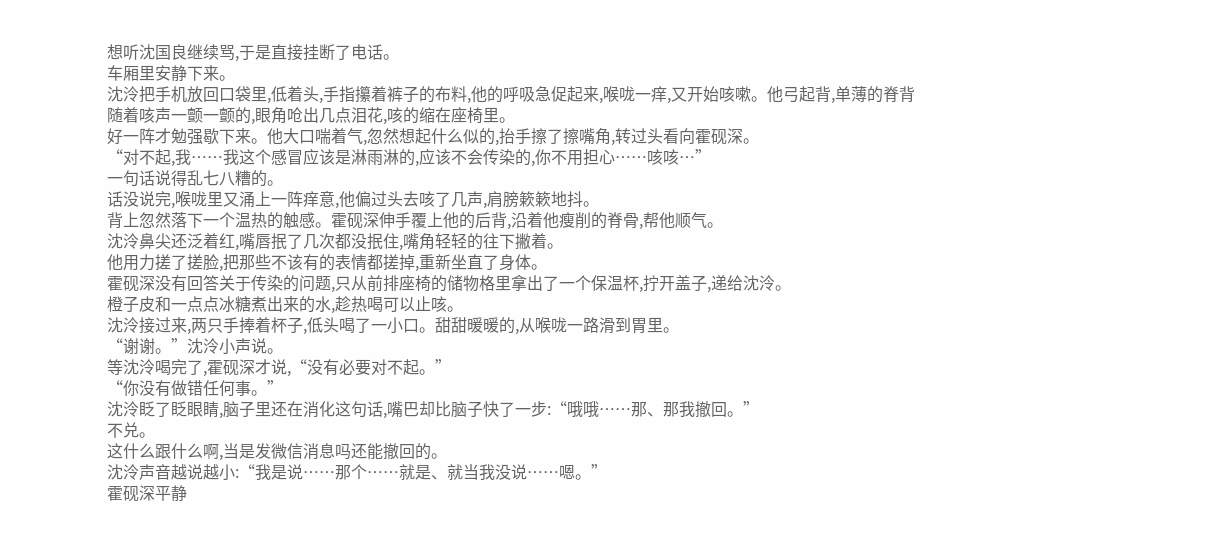想听沈国良继续骂,于是直接挂断了电话。
车厢里安静下来。
沈泠把手机放回口袋里,低着头,手指攥着裤子的布料,他的呼吸急促起来,喉咙一痒,又开始咳嗽。他弓起背,单薄的脊背随着咳声一颤一颤的,眼角呛出几点泪花,咳的缩在座椅里。
好一阵才勉强歇下来。他大口喘着气,忽然想起什么似的,抬手擦了擦嘴角,转过头看向霍砚深。
“对不起,我……我这个感冒应该是淋雨淋的,应该不会传染的,你不用担心……咳咳…”
一句话说得乱七八糟的。
话没说完,喉咙里又涌上一阵痒意,他偏过头去咳了几声,肩膀簌簌地抖。
背上忽然落下一个温热的触感。霍砚深伸手覆上他的后背,沿着他瘦削的脊骨,帮他顺气。
沈泠鼻尖还泛着红,嘴唇抿了几次都没抿住,嘴角轻轻的往下撇着。
他用力搓了搓脸,把那些不该有的表情都搓掉,重新坐直了身体。
霍砚深没有回答关于传染的问题,只从前排座椅的储物格里拿出了一个保温杯,拧开盖子,递给沈泠。
橙子皮和一点点冰糖煮出来的水,趁热喝可以止咳。
沈泠接过来,两只手捧着杯子,低头喝了一小口。甜甜暖暖的,从喉咙一路滑到胃里。
“谢谢。”沈泠小声说。
等沈泠喝完了,霍砚深才说,“没有必要对不起。”
“你没有做错任何事。”
沈泠眨了眨眼睛,脑子里还在消化这句话,嘴巴却比脑子快了一步:“哦哦……那、那我撤回。”
不兑。
这什么跟什么啊,当是发微信消息吗还能撤回的。
沈泠声音越说越小:“我是说……那个……就是、就当我没说……嗯。”
霍砚深平静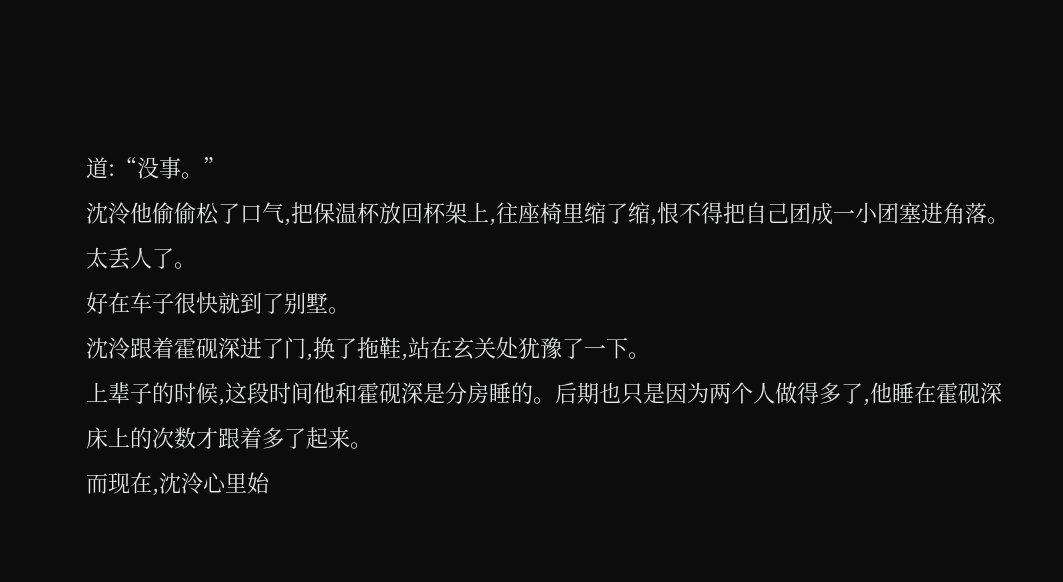道:“没事。”
沈泠他偷偷松了口气,把保温杯放回杯架上,往座椅里缩了缩,恨不得把自己团成一小团塞进角落。
太丢人了。
好在车子很快就到了别墅。
沈泠跟着霍砚深进了门,换了拖鞋,站在玄关处犹豫了一下。
上辈子的时候,这段时间他和霍砚深是分房睡的。后期也只是因为两个人做得多了,他睡在霍砚深床上的次数才跟着多了起来。
而现在,沈泠心里始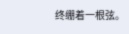终绷着一根弦。